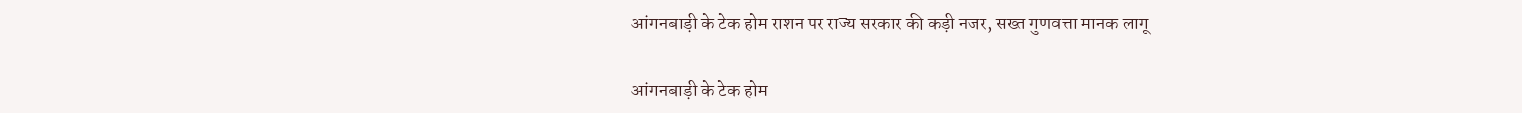आंगनबाड़ी के टेक होम राशन पर राज्य सरकार की कड़ी नजर, सख्त गुणवत्ता मानक लागू

आंगनबाड़ी के टेक होम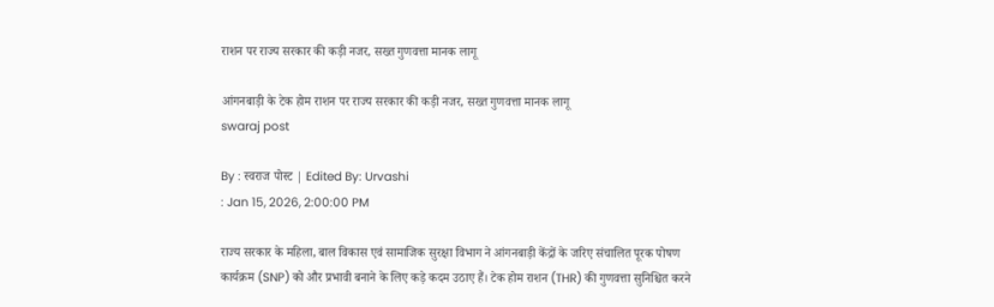राशन पर राज्य सरकार की कड़ी नजर, सख्त गुणवत्ता मानक लागू

आंगनबाड़ी के टेक होम राशन पर राज्य सरकार की कड़ी नजर, सख्त गुणवत्ता मानक लागू
swaraj post

By : स्वराज पोस्ट | Edited By: Urvashi
: Jan 15, 2026, 2:00:00 PM

राज्य सरकार के महिला, बाल विकास एवं सामाजिक सुरक्षा विभाग ने आंगनबाड़ी केंद्रों के जरिए संचालित पूरक पोषण कार्यक्रम (SNP) को और प्रभावी बनाने के लिए कड़े कदम उठाए हैं। टेक होम राशन (THR) की गुणवत्ता सुनिश्चित करने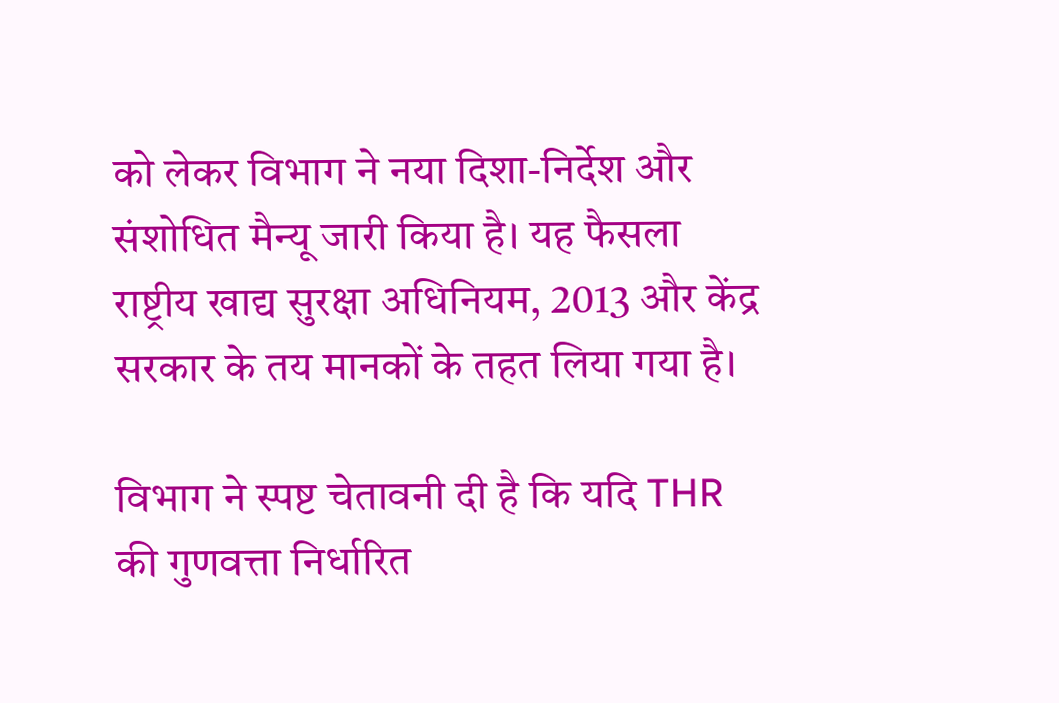को लेकर विभाग ने नया दिशा-निर्देश और संशोधित मैन्यू जारी किया है। यह फैसला राष्ट्रीय खाद्य सुरक्षा अधिनियम, 2013 और केंद्र सरकार के तय मानकों के तहत लिया गया है।

विभाग ने स्पष्ट चेतावनी दी है कि यदि THR की गुणवत्ता निर्धारित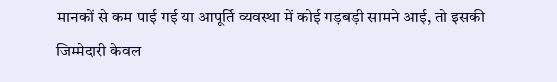मानकों से कम पाई गई या आपूर्ति व्यवस्था में कोई गड़बड़ी सामने आई, तो इसकी जिम्मेदारी केवल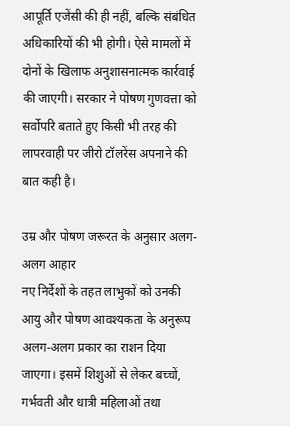आपूर्ति एजेंसी की ही नहीं, बल्कि संबंधित अधिकारियों की भी होगी। ऐसे मामलों में दोनों के खिलाफ अनुशासनात्मक कार्रवाई की जाएगी। सरकार ने पोषण गुणवत्ता को सर्वोपरि बताते हुए किसी भी तरह की लापरवाही पर जीरो टॉलरेंस अपनाने की बात कही है।

उम्र और पोषण जरूरत के अनुसार अलग-अलग आहार
नए निर्देशों के तहत लाभुकों को उनकी आयु और पोषण आवश्यकता के अनुरूप अलग-अलग प्रकार का राशन दिया जाएगा। इसमें शिशुओं से लेकर बच्चों, गर्भवती और धात्री महिलाओं तथा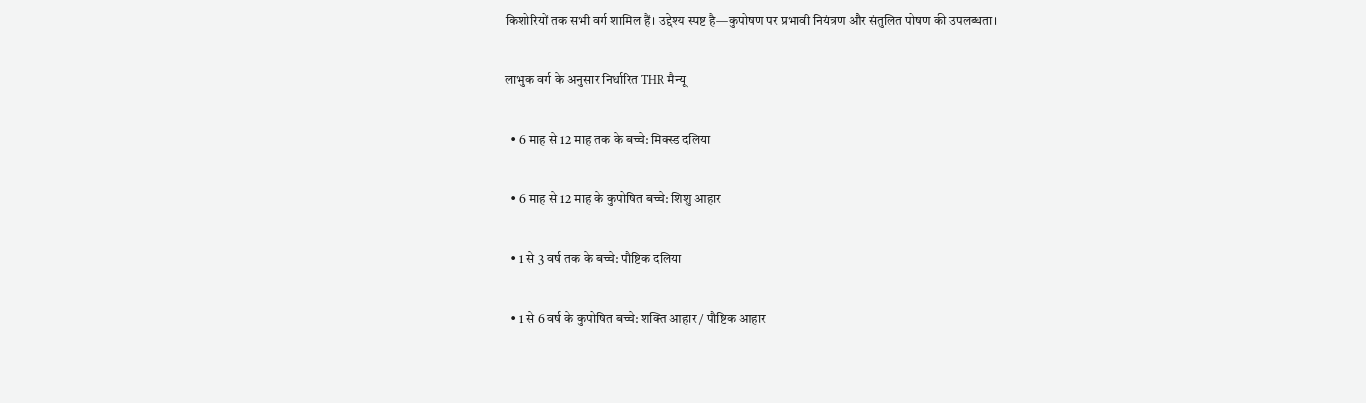किशोरियों तक सभी वर्ग शामिल हैं। उद्देश्य स्पष्ट है—कुपोषण पर प्रभावी नियंत्रण और संतुलित पोषण की उपलब्धता।

लाभुक वर्ग के अनुसार निर्धारित THR मैन्यू

  • 6 माह से 12 माह तक के बच्चे: मिक्स्ड दलिया

  • 6 माह से 12 माह के कुपोषित बच्चे: शिशु आहार

  • 1 से 3 वर्ष तक के बच्चे: पौष्टिक दलिया

  • 1 से 6 वर्ष के कुपोषित बच्चे: शक्ति आहार / पौष्टिक आहार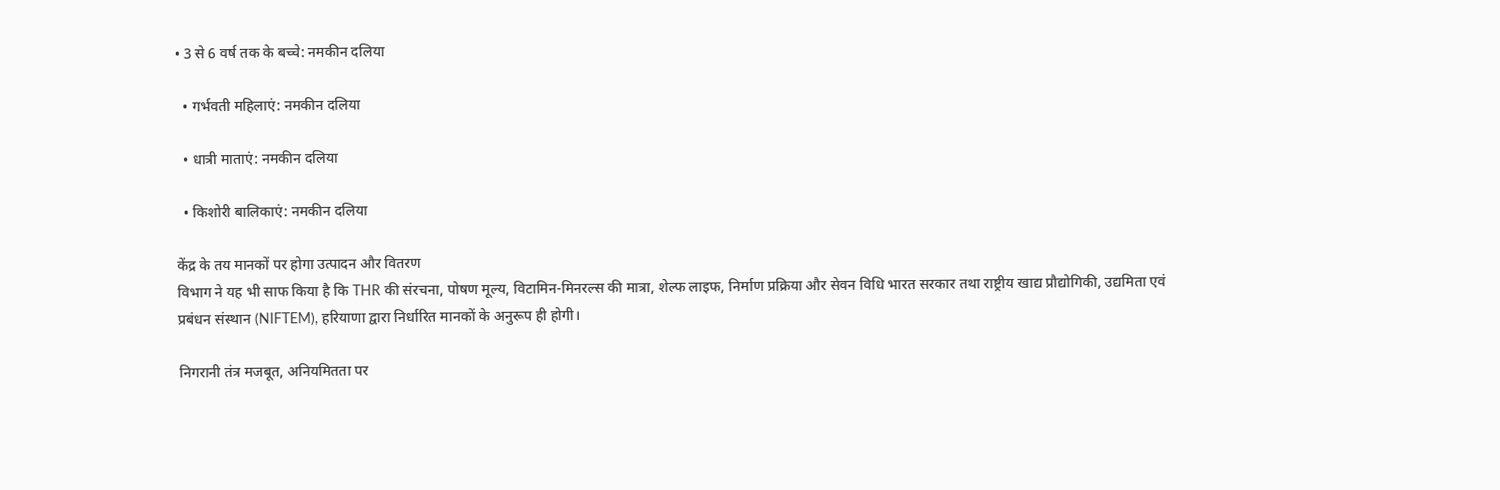• 3 से 6 वर्ष तक के बच्चे: नमकीन दलिया

  • गर्भवती महिलाएं: नमकीन दलिया

  • धात्री माताएं: नमकीन दलिया

  • किशोरी बालिकाएं: नमकीन दलिया

केंद्र के तय मानकों पर होगा उत्पादन और वितरण
विभाग ने यह भी साफ किया है कि THR की संरचना, पोषण मूल्य, विटामिन-मिनरल्स की मात्रा, शेल्फ लाइफ, निर्माण प्रक्रिया और सेवन विधि भारत सरकार तथा राष्ट्रीय खाद्य प्रौद्योगिकी, उद्यमिता एवं प्रबंधन संस्थान (NIFTEM), हरियाणा द्वारा निर्धारित मानकों के अनुरूप ही होगी।

निगरानी तंत्र मजबूत, अनियमितता पर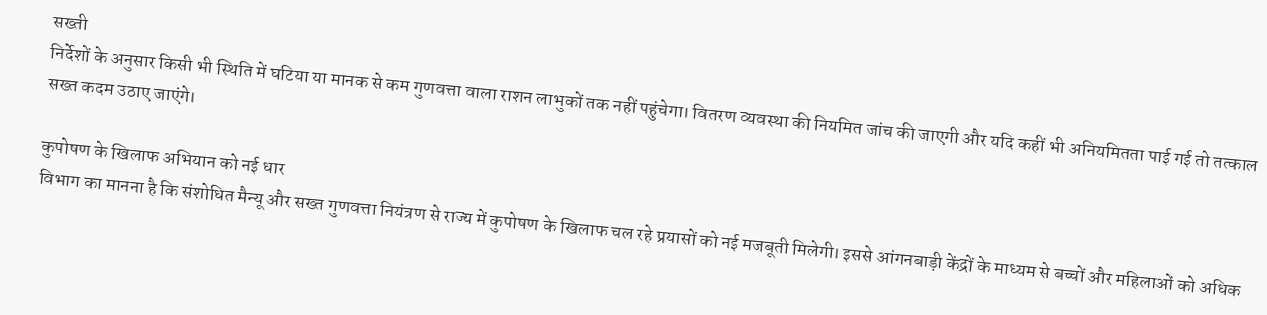सख्ती
निर्देशों के अनुसार किसी भी स्थिति में घटिया या मानक से कम गुणवत्ता वाला राशन लाभुकों तक नहीं पहुंचेगा। वितरण व्यवस्था की नियमित जांच की जाएगी और यदि कहीं भी अनियमितता पाई गई तो तत्काल सख्त कदम उठाए जाएंगे।

कुपोषण के खिलाफ अभियान को नई धार
विभाग का मानना है कि संशोधित मैन्यू और सख्त गुणवत्ता नियंत्रण से राज्य में कुपोषण के खिलाफ चल रहे प्रयासों को नई मजबूती मिलेगी। इससे आंगनबाड़ी केंद्रों के माध्यम से बच्चों और महिलाओं को अधिक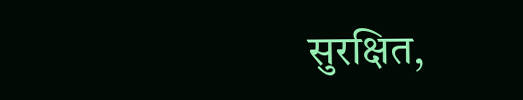सुरक्षित,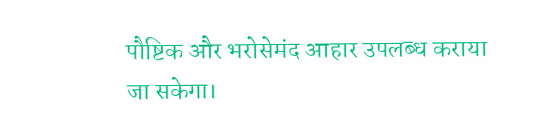पौष्टिक और भरोसेमंद आहार उपलब्ध कराया जा सकेगा।